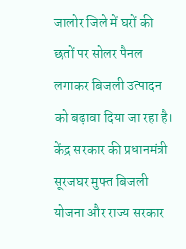जालोर जिले में घरों की छतों पर सोलर पैनल लगाकर बिजली उत्पादन को बढ़ावा दिया जा रहा है। केंद्र सरकार की प्रधानमंत्री सूरजघर मुफ्त बिजली योजना और राज्य सरकार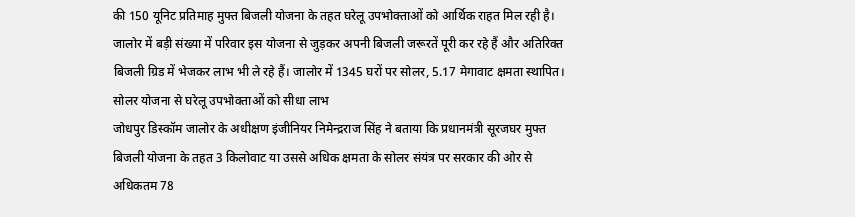की 150 यूनिट प्रतिमाह मुफ्त बिजली योजना के तहत घरेलू उपभोक्ताओं को आर्थिक राहत मिल रही है। जालोर में बड़ी संख्या में परिवार इस योजना से जुड़कर अपनी बिजली जरूरतें पूरी कर रहे हैं और अतिरिक्त बिजली ग्रिड में भेजकर लाभ भी ले रहे हैं। जालोर में 1345 घरों पर सोलर, 5.17 मेगावाट क्षमता स्थापित। सोलर योजना से घरेलू उपभोक्ताओं को सीधा लाभ
जोधपुर डिस्कॉम जालोर के अधीक्षण इंजीनियर निमेन्द्रराज सिंह ने बताया कि प्रधानमंत्री सूरजघर मुफ्त बिजली योजना के तहत 3 किलोवाट या उससे अधिक क्षमता के सोलर संयंत्र पर सरकार की ओर से अधिकतम 78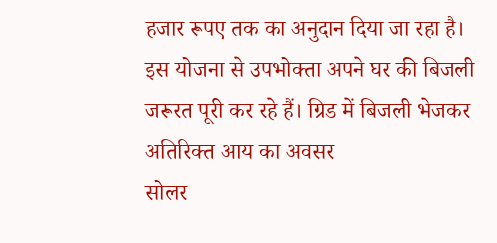हजार रूपए तक का अनुदान दिया जा रहा है। इस योजना से उपभोक्ता अपने घर की बिजली जरूरत पूरी कर रहे हैं। ग्रिड में बिजली भेजकर अतिरिक्त आय का अवसर
सोलर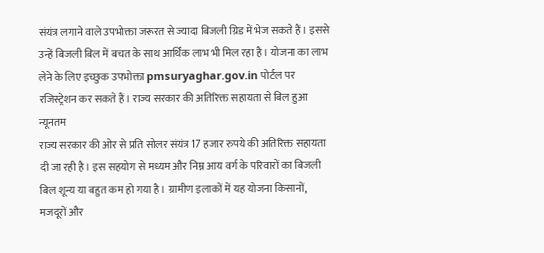संयंत्र लगाने वाले उपभोक्ता जरूरत से ज्यादा बिजली ग्रिड में भेज सकते हैं। इससे उन्हें बिजली बिल में बचत के साथ आर्थिक लाभ भी मिल रहा है। योजना का लाभ लेने के लिए इच्छुक उपभोक्ता pmsuryaghar.gov.in पोर्टल पर रजिस्ट्रेशन कर सकते हैं। राज्य सरकार की अतिरिक्त सहायता से बिल हुआ न्यूनतम
राज्य सरकार की ओर से प्रति सोलर संयंत्र 17 हजार रुपये की अतिरिक्त सहायता दी जा रही है। इस सहयोग से मध्यम और निम्न आय वर्ग के परिवारों का बिजली बिल शून्य या बहुत कम हो गया है। ग्रामीण इलाकों में यह योजना किसानों, मजदूरों और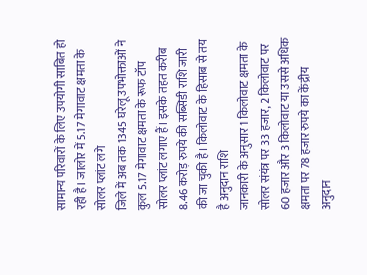सामान्य परिवारों के लिए उपयोगी साबित हो रही है। जालोर में 5.17 मेगावाट क्षमता के सोलर प्लांट लगे
जिले में अब तक 1345 घरेलू उपभोक्ताओं ने कुल 5.17 मेगावाट क्षमता के रूफ टॉप सोलर प्लांट लगाए हैं। इसके तहत करीब 8.46 करोड़ रुपये की सब्सिडी राशि जारी की जा चुकी है। किलोवाट के हिसाब से तय है अनुदान राशि
जानकारी के अनुसार 1 किलोवाट क्षमता के सोलर संयंत्र पर 33 हजार, 2 किलोवाट पर 60 हजार और 3 किलोवाट या उससे अधिक क्षमता पर 78 हजार रुपये का केंद्रीय अनुदान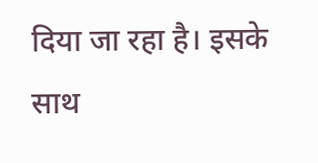दिया जा रहा है। इसके साथ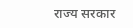राज्य सरकार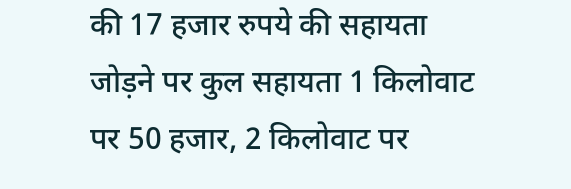की 17 हजार रुपये की सहायता जोड़ने पर कुल सहायता 1 किलोवाट पर 50 हजार, 2 किलोवाट पर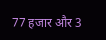77 हजार और 3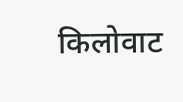किलोवाट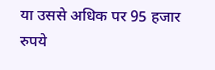या उससे अधिक पर 95 हजार रुपये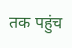तक पहुंच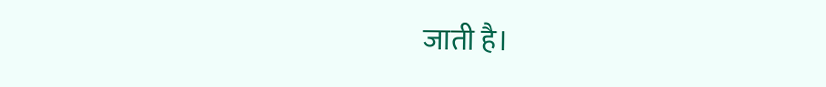जाती है।